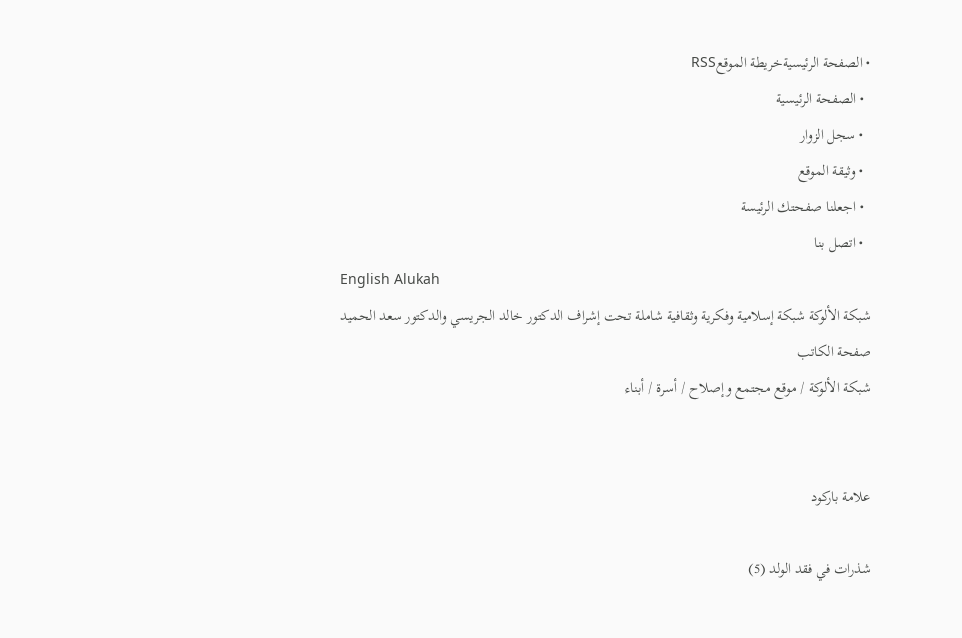• الصفحة الرئيسيةخريطة الموقعRSS
  • الصفحة الرئيسية
  • سجل الزوار
  • وثيقة الموقع
  • اجعلنا صفحتك الرئيسة
  • اتصل بنا
English Alukah
شبكة الألوكة شبكة إسلامية وفكرية وثقافية شاملة تحت إشراف الدكتور خالد الجريسي والدكتور سعد الحميد
صفحة الكاتب
شبكة الألوكة / موقع مجتمع وإصلاح / أسرة / أبناء


علامة باركود

شذرات في فقد الولد (5)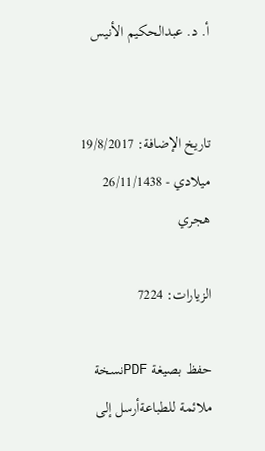أ. د. عبدالحكيم الأنيس


تاريخ الإضافة: 19/8/2017 ميلادي - 26/11/1438 هجري

الزيارات: 7224

حفظ بصيغة PDFنسخة ملائمة للطباعةأرسل إلى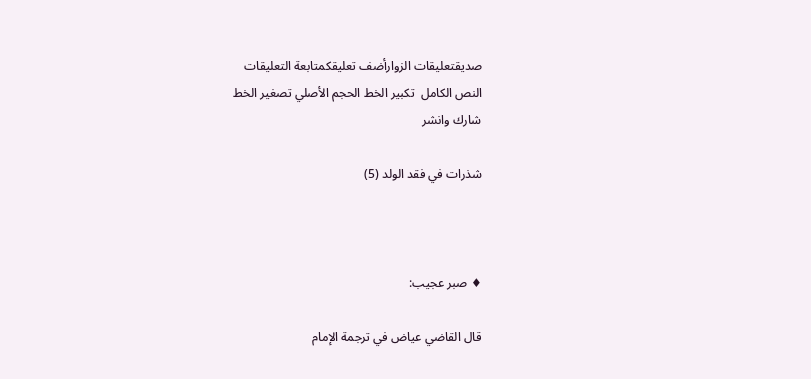صديقتعليقات الزوارأضف تعليقكمتابعة التعليقات
النص الكامل  تكبير الخط الحجم الأصلي تصغير الخط
شارك وانشر

شذرات في فقد الولد (5)



♦ صبر عجيب:

قال القاضي عياض في ترجمة الإمام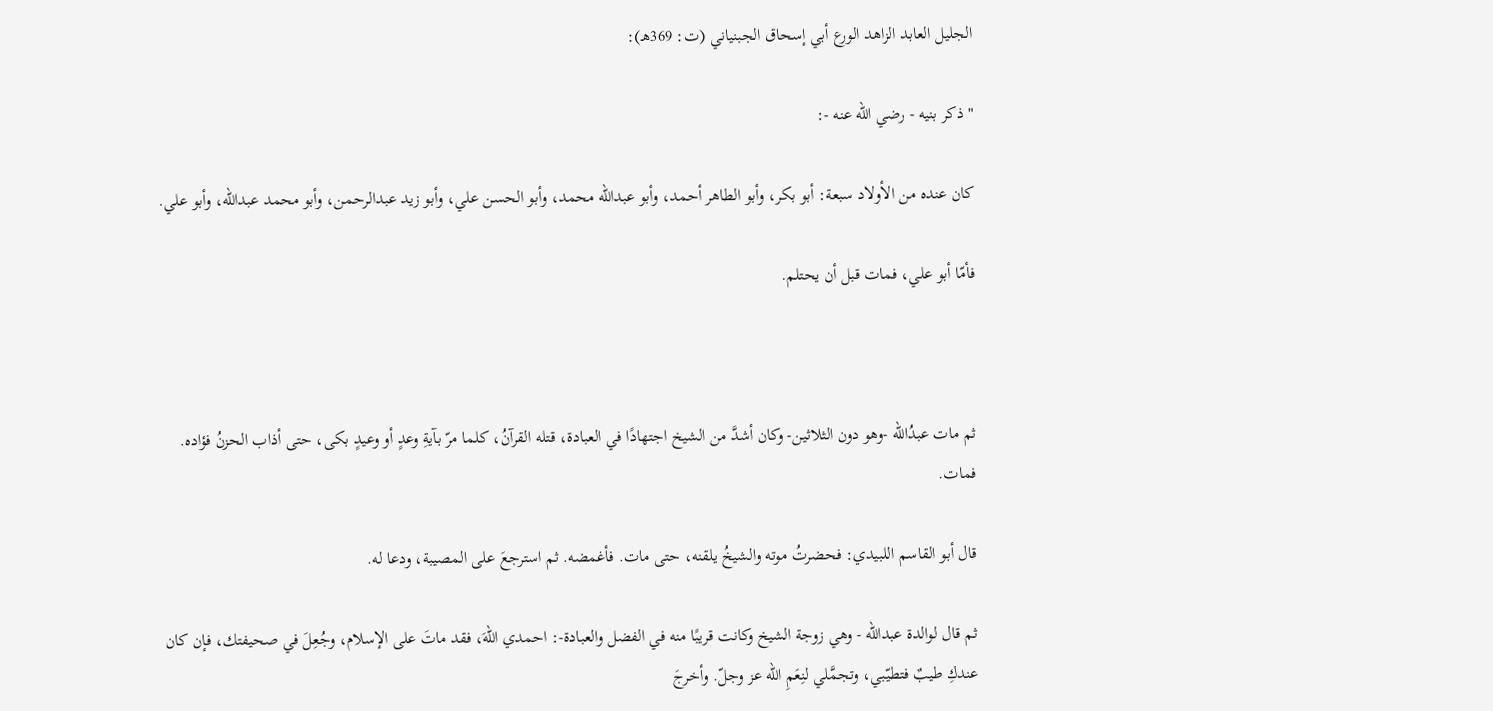الجليل العابد الزاهد الورع أبي إسحاق الجبنياني (ت: 369هـ):

"ذكر بنيه - رضي الله عنه -:

كان عنده من الأولاد سبعة: أبو بكر، وأبو الطاهر أحمد، وأبو عبدالله محمد، وأبو الحسن علي، وأبو زيد عبدالرحمن، وأبو محمد عبدالله، وأبو علي.

فأمّا أبو علي، فمات قبل أن يحتلم.



ثم مات عبدُالله -وهو دون الثلاثين- وكان أشدَّ من الشيخ اجتهادًا في العبادة، قتله القرآنُ، كلما مرّ بآيةِ وعدٍ أو وعيدٍ بكى، حتى أذاب الحزنُ فؤاده. فمات.

قال أبو القاسم اللبيدي: فحضرتُ موته والشيخُ يلقنه، حتى مات. فأغمضه. ثم استرجعَ على المصيبة، ودعا له.

ثم قال لوالدة عبدالله - وهي زوجة الشيخ وكانت قريبًا منه في الفضل والعبادة-: احمدي اللهَ، فقد ماتَ على الإسلام، وجُعِلَ في صحيفتك، فإن كان عندكِ طيبٌ فتطيّبي، وتجمَّلي لنِعَمِ الله عز وجلّ. وأخرجَ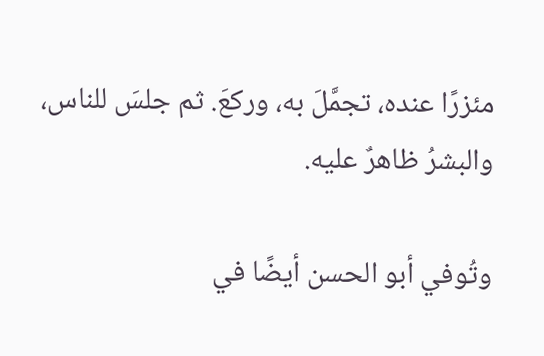مئزرًا عنده، تجمَّلَ به، وركعَ. ثم جلسَ للناس، والبشرُ ظاهرٌ عليه.

وتُوفي أبو الحسن أيضًا في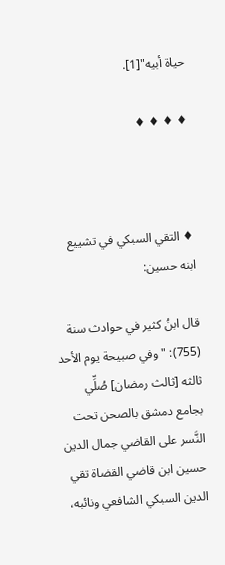حياة أبيه"[1].

♦ ♦ ♦ ♦



♦ التقي السبكي في تشييع ابنه حسين:

قال ابنُ كثير في حوادث سنة (755): "وفي صبيحة يوم الأحد ثالثه [ثالث رمضان] صُلِّي بجامع دمشق بالصحن تحت النَّسر على القاضي جمال الدين حسين ابن قاضي القضاة تقي الدين السبكي الشافعي ونائبه،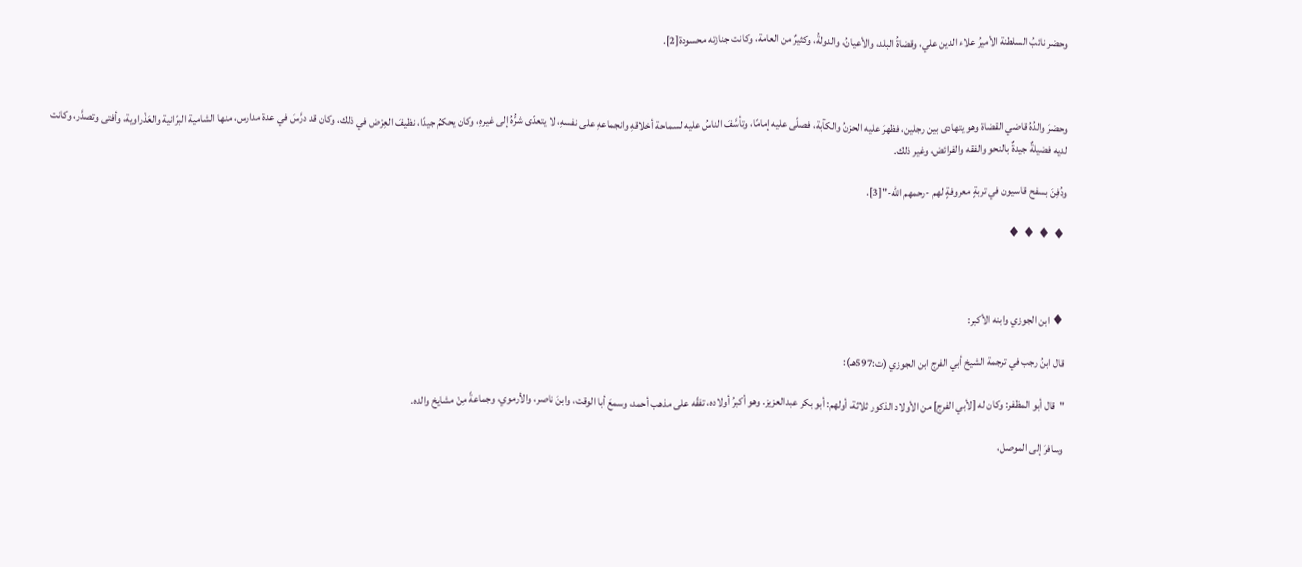وحضر نائبُ السلطنة الأميرُ علاء الدين علي، وقضاةُ البلد، والأعيانُ، والدولةُ، وكثيرٌ من العامة، وكانت جنازته محسودة[2].



وحضرَ والدُهُ قاضي القضاة وهو يتهادى بين رجلين، فظهرَ عليه الحزنُ والكآبة، فصلّى عليه إمامًا، وتأسَّفَ الناسُ عليه لسماحة أخلاقهِ وانجماعهِ على نفسهِ، لا يتعدّى شرُّهُ إلى غيرهِ، وكان يحكمُ جيدًا، نظيفَ العِرْض في ذلك، وكان قد درَّسَ في عدة مدارس، منها الشامية البرّانية والعَذْراوية، وأفتى وتصدَّر، وكانت لديه فضيلةٌ جيدةٌ بالنحو والفقه والفرائض، وغير ذلك.

ودُفِنَ بسفح قاسيون في تربةٍ معروفةٍ لهم -رحمهم الله-"[3].

♦ ♦ ♦ ♦



♦ ابن الجوزي وابنه الأكبر:

قال ابنُ رجب في ترجمة الشيخ أبي الفرج ابن الجوزي (ت:597هـ):

"قال أبو المظفر: وكان له [لأبي الفرج] من الأولاد الذكور ثلاثة، أولهم: أبو بكر عبدالعزيز. وهو أكبرُ أولاده، تفقّه على مذهب أحمد، وسمعَ أبا الوقت، وابنَ ناصر، والأرموي، وجماعةً مِنْ مشايخ والده.

وسافرَ إلى الموصل،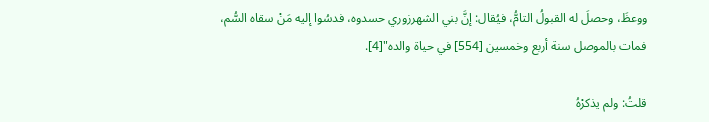ووعظَ، وحصلَ له القبولُ التامُّ، فيُقال: إنَّ بني الشهرزوري حسدوه، فدسُوا إليه مَنْ سقاه السُّم، فمات بالموصل سنة أربع وخمسين [554] في حياة والده"[4].

قلتُ: ولم يذكرْهُ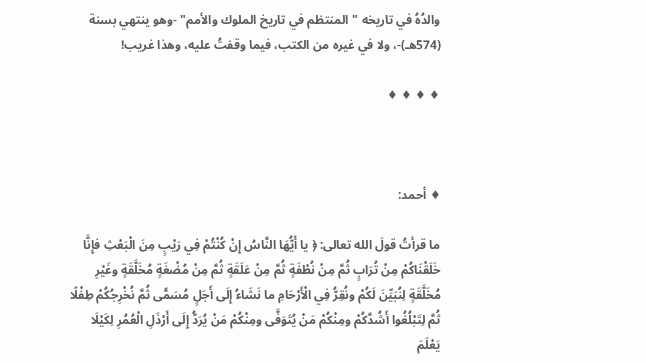والدُهُ في تاريخه "المنتظم في تاريخ الملوك والأمم" -وهو ينتهي بسنة (574هـ)-، ولا في غيره من الكتب، فيما وقفتُ عليه، وهذا غريب!

♦ ♦ ♦ ♦



♦ أحمد:

ما قرأتُ قولَ الله تعالى: ﴿ يا أَيُّهَا النَّاسُ إِنْ كُنْتُمْ فِي رَيْبٍ مِنَ الْبَعْثِ فإِنَّا خَلَقْنَاكُمْ مِنْ تُرَابٍ ثُمَّ مِنْ نُطْفَةٍ ثُمَّ مِنْ عَلَقَةٍ ثُمَّ مِنْ مُضْغَةٍ مُخَلَّقَةٍ وغَيْرِ مُخَلَّقَةٍ لِنُبَيِّنَ لَكُمْ ونُقِرُّ فِي الْأَرْحَامِ ما نَشَاءُ إِلَى أَجَلٍ مُسَمًّى ثُمَّ نُخْرِجُكُمْ طِفْلًا ثُمَّ لِتَبْلُغُوا أَشُدَّكُمْ ومِنْكُمْ مَنْ يُتَوَفَّى ومِنْكُمْ مَنْ يُرَدُّ إِلَى أَرْذَلِ الْعُمُرِ لِكَيْلَا يَعْلَمَ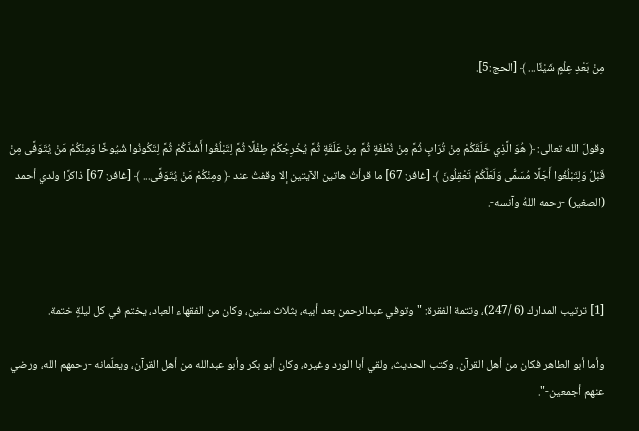مِنْ بَعْدِ عِلْمٍ شَيْئًا... ﴾ [الحج:5].


وقولَ الله تعالى: ﴿ هُوَ الَّذِي خَلَقَكُمْ مِنْ تُرَابٍ ثُمَّ مِنْ نُطْفَةٍ ثُمَّ مِنْ عَلَقَةٍ ثُمَّ يُخْرِجُكُمْ طِفْلًا ثُمَّ لِتَبْلُغُوا أَشُدَّكُمْ ثُمَّ لِتَكُونُوا شُيُوخًا وَمِنْكُمْ مَنْ يُتَوَفَّى مِنْ قَبْلُ وَلِتَبْلُغُوا أَجَلًا مُسَمًّى وَلَعَلَّكُمْ تَعْقِلُونَ ﴾ [غافر: 67] ما قرأتُ هاتين الآيتين إلا وقفتُ عند ﴿ ومِنْكُمْ مَنْ يُتَوَفَّى... ﴾ [غافر: 67] ذاكرًا ولدي أحمد (الصغير) -رحمه اللهُ وآنسه-.



[1] ترتيب المدارك (6 /247)، وتتمة الفقرة: "وتوفي عبدالرحمن بعد أبيه، بثلاث سنين، وكان من الفقهاء العباد، يختم في كل ليلةٍ ختمة.

وأما أبو الطاهر فكان من أهل القرآن. وكتب الحديث، ولقي أبا الورد وغيره، وكان أبو بكر وأبو عبدالله من أهل القرآن، ويعلّمانه -رحمهم الله، ورضي عنهم أجمعين-".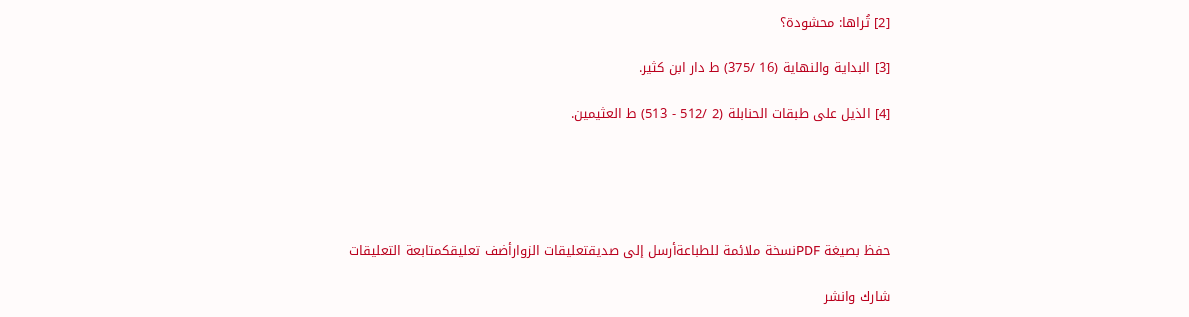[2] تُراها: محشودة؟

[3] البداية والنهاية (16 /375) ط دار ابن كثير.

[4] الذيل على طبقات الحنابلة (2 /512 - 513) ط العثيمين.





حفظ بصيغة PDFنسخة ملائمة للطباعةأرسل إلى صديقتعليقات الزوارأضف تعليقكمتابعة التعليقات

شارك وانشر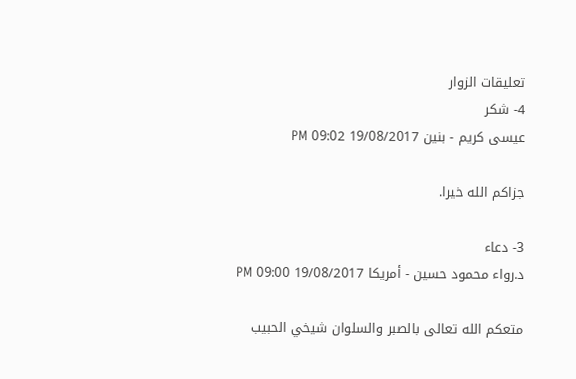تعليقات الزوار
4- شكر
عيسى كريم - بنين 19/08/2017 09:02 PM

جزاكم الله خيرا.

3- دعاء
د.رواء محمود حسين - أمريكا 19/08/2017 09:00 PM

متعكم الله تعالى بالصبر والسلوان شيخي الحبيب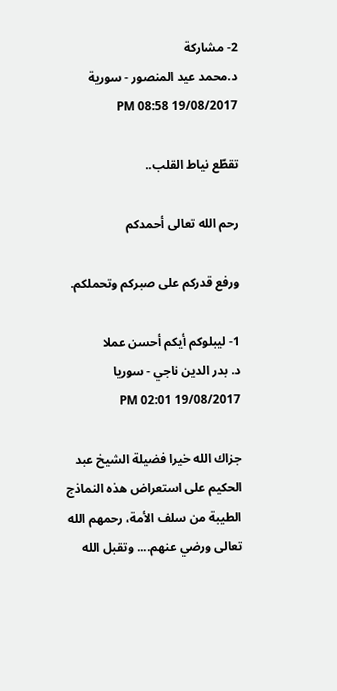2- مشاركة
د.محمد عيد المنصور - سورية 19/08/2017 08:58 PM

تقطّع نياط القلب..

رحم الله تعالى أحمدكم

ورفع قدركم على صبركم وتحملكم.

1- ليبلوكم أيكم أحسن عملا
د. بدر الدين ناجي - سوريا 19/08/2017 02:01 PM

جزاك الله خيرا فضيلة الشيخ عبد الحكيم على استعراض هذه النماذج الطيبة من سلف الأمة، رحمهم الله تعالى ورضي عنهم.... وتقبل الله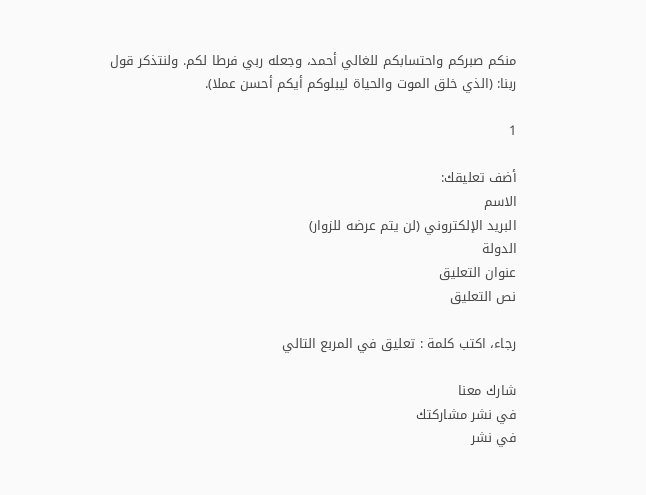منكم صبركم واحتسابكم للغالي أحمد، وجعله ربي فرطا لكم. ولنتذكر قول ربنا: (الذي خلق الموت والحياة ليبلوكم أيكم أحسن عملا).

1

أضف تعليقك:
الاسم
البريد الإلكتروني (لن يتم عرضه للزوار)
الدولة
عنوان التعليق
نص التعليق

رجاء، اكتب كلمة : تعليق في المربع التالي

شارك معنا
في نشر مشاركتك
في نشر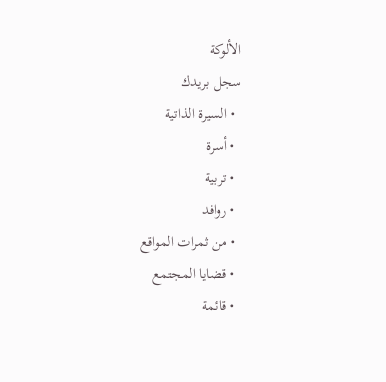الألوكة
سجل بريدك
  • السيرة الذاتية
  • أسرة
  • تربية
  • روافد
  • من ثمرات المواقع
  • قضايا المجتمع
  • قائمة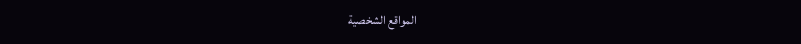المواقع الشخصية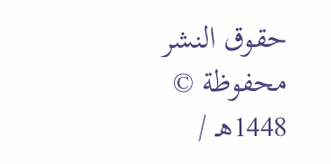حقوق النشر محفوظة © 1448هـ /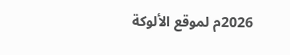2026م لموقع الألوكة